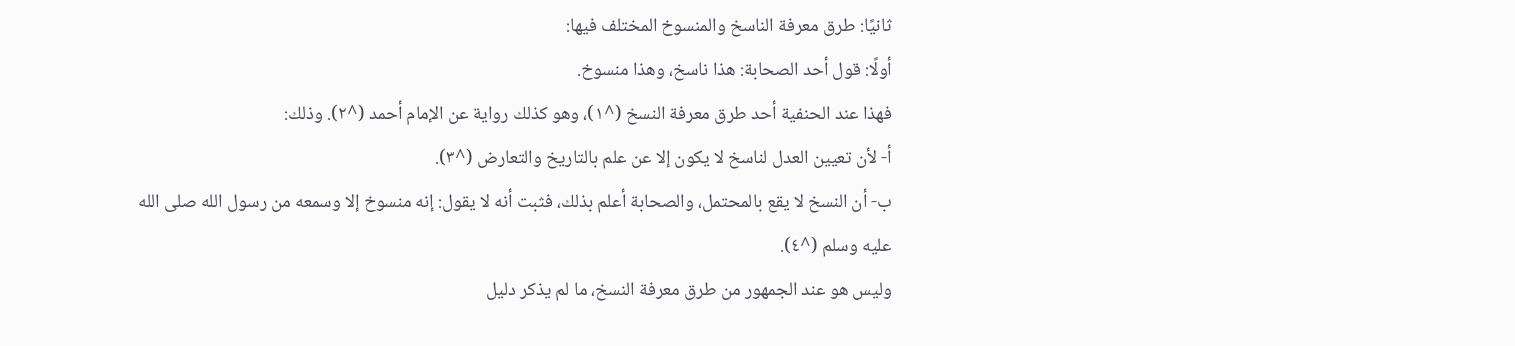ثانيًا: طرق معرفة الناسخ والمنسوخ المختلف فيها:
أولًا: قول أحد الصحابة: هذا ناسخ، وهذا منسوخ.
فهذا عند الحنفية أحد طرق معرفة النسخ (^١)، وهو كذلك رواية عن الإمام أحمد (^٢). وذلك:
أ- لأن تعيين العدل لناسخ لا يكون إلا عن علم بالتاريخ والتعارض (^٣).
ب- أن النسخ لا يقع بالمحتمل، والصحابة أعلم بذلك، فثبت أنه لا يقول: إنه منسوخ إلا وسمعه من رسول الله صلى الله عليه وسلم (^٤).
وليس هو عند الجمهور من طرق معرفة النسخ، ما لم يذكر دليل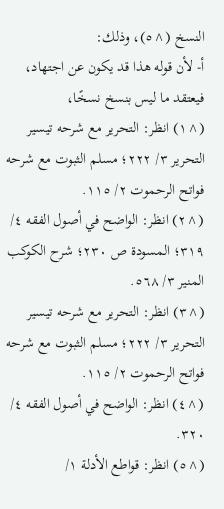النسخ (^٥)، وذلك:
أ- لأن قوله هذا قد يكون عن اجتهاد، فيعتقد ما ليس بنسخ نسخًا،
(^١) انظر: التحرير مع شرحه تيسير التحرير ٣/ ٢٢٢؛ مسلم الثبوت مع شرحه فواتح الرحموت ٢/ ١١٥.
(^٢) انظر: الواضح في أصول الفقه ٤/ ٣١٩؛ المسودة ص ٢٣٠؛ شرح الكوكب المنير ٣/ ٥٦٨.
(^٣) انظر: التحرير مع شرحه تيسير التحرير ٣/ ٢٢٢؛ مسلم الثبوت مع شرحه فواتح الرحموت ٢/ ١١٥.
(^٤) انظر: الواضح في أصول الفقه ٤/ ٣٢٠.
(^٥) انظر: قواطع الأدلة ١/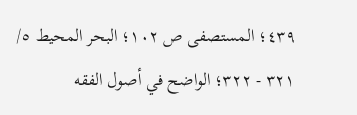٤٣٩؛ المستصفى ص ١٠٢؛ البحر المحيط ٥/ ٣٢١ - ٣٢٢؛ الواضح في أصول الفقه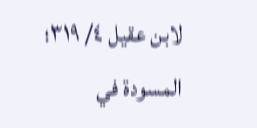لابن عقيل ٤/ ٣١٩؛ المسودة في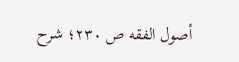أصول الفقه ص ٢٣٠؛ شرح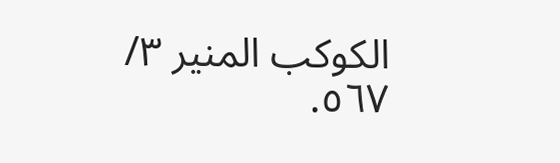الكوكب المنير ٣/ ٥٦٧.